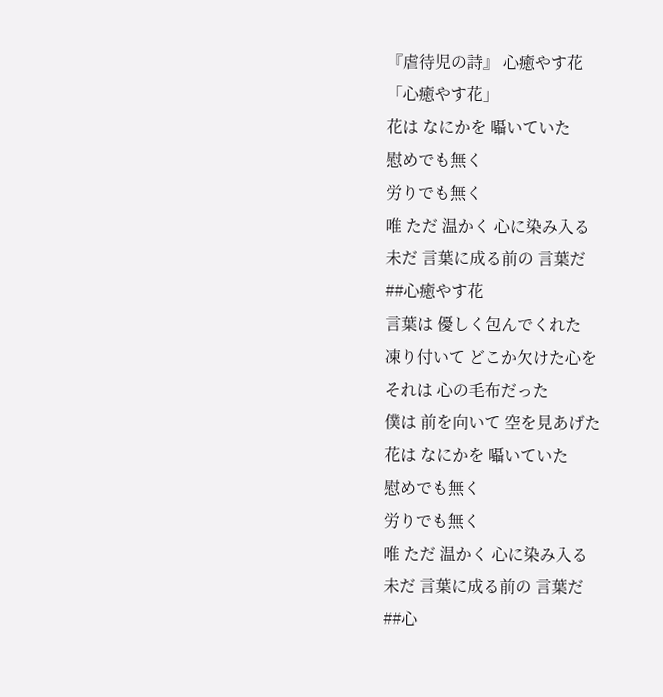『虐待児の詩』 心癒やす花
「心癒やす花」
花は なにかを 囁いていた
慰めでも無く
労りでも無く
唯 ただ 温かく 心に染み入る
未だ 言葉に成る前の 言葉だ
##心癒やす花
言葉は 優しく包んでくれた
凍り付いて どこか欠けた心を
それは 心の毛布だった
僕は 前を向いて 空を見あげた
花は なにかを 囁いていた
慰めでも無く
労りでも無く
唯 ただ 温かく 心に染み入る
未だ 言葉に成る前の 言葉だ
##心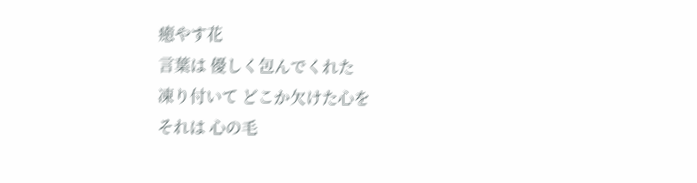癒やす花
言葉は 優しく包んでくれた
凍り付いて どこか欠けた心を
それは 心の毛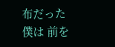布だった
僕は 前を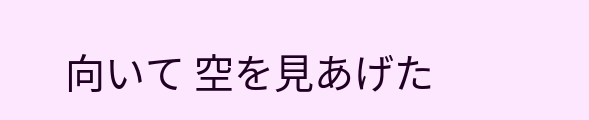向いて 空を見あげた